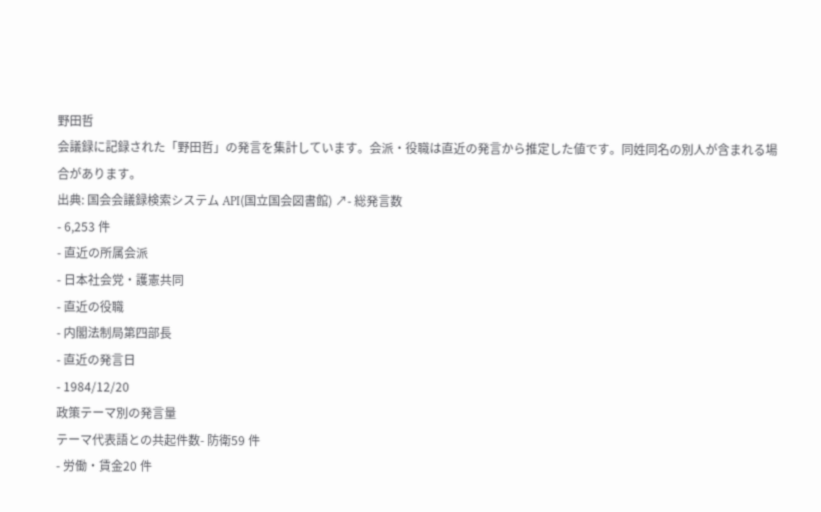野田哲
会議録に記録された「野田哲」の発言を集計しています。会派・役職は直近の発言から推定した値です。同姓同名の別人が含まれる場合があります。
出典: 国会会議録検索システム API(国立国会図書館) ↗- 総発言数
- 6,253 件
- 直近の所属会派
- 日本社会党・護憲共同
- 直近の役職
- 内閣法制局第四部長
- 直近の発言日
- 1984/12/20
政策テーマ別の発言量
テーマ代表語との共起件数- 防衛59 件
- 労働・賃金20 件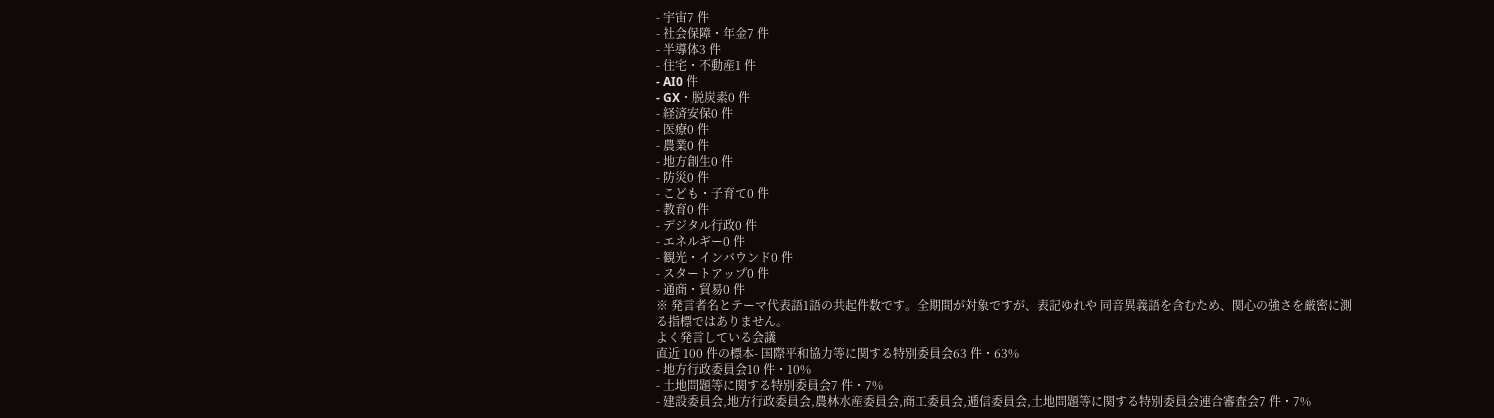- 宇宙7 件
- 社会保障・年金7 件
- 半導体3 件
- 住宅・不動産1 件
- AI0 件
- GX・脱炭素0 件
- 経済安保0 件
- 医療0 件
- 農業0 件
- 地方創生0 件
- 防災0 件
- こども・子育て0 件
- 教育0 件
- デジタル行政0 件
- エネルギー0 件
- 観光・インバウンド0 件
- スタートアップ0 件
- 通商・貿易0 件
※ 発言者名とテーマ代表語1語の共起件数です。全期間が対象ですが、表記ゆれや 同音異義語を含むため、関心の強さを厳密に測る指標ではありません。
よく発言している会議
直近 100 件の標本- 国際平和協力等に関する特別委員会63 件・63%
- 地方行政委員会10 件・10%
- 土地問題等に関する特別委員会7 件・7%
- 建設委員会,地方行政委員会,農林水産委員会,商工委員会,逓信委員会,土地問題等に関する特別委員会連合審査会7 件・7%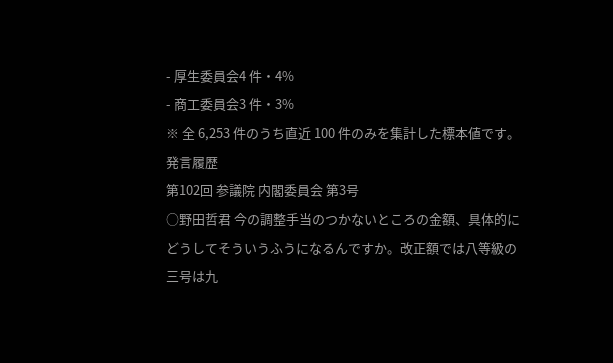- 厚生委員会4 件・4%
- 商工委員会3 件・3%
※ 全 6,253 件のうち直近 100 件のみを集計した標本値です。
発言履歴
第102回 参議院 内閣委員会 第3号
○野田哲君 今の調整手当のつかないところの金額、具体的にどうしてそういうふうになるんですか。改正額では八等級の三号は九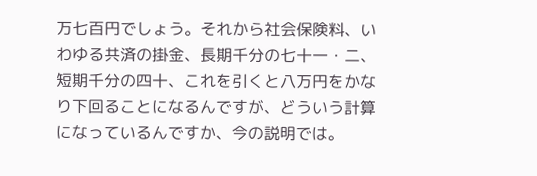万七百円でしょう。それから社会保険料、いわゆる共済の掛金、長期千分の七十一・二、短期千分の四十、これを引くと八万円をかなり下回ることになるんですが、どういう計算になっているんですか、今の説明では。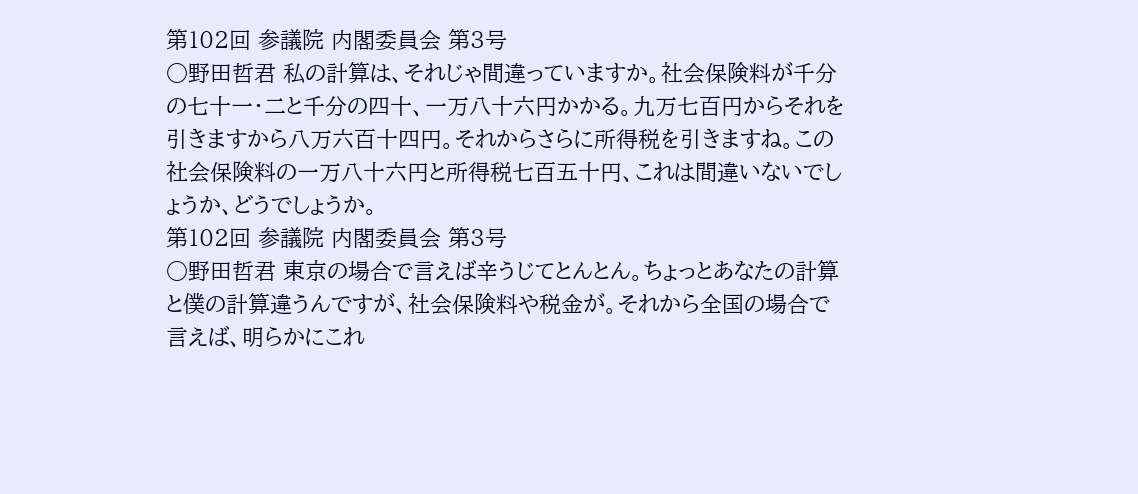第102回 参議院 内閣委員会 第3号
○野田哲君 私の計算は、それじゃ間違っていますか。社会保険料が千分の七十一・二と千分の四十、一万八十六円かかる。九万七百円からそれを引きますから八万六百十四円。それからさらに所得税を引きますね。この社会保険料の一万八十六円と所得税七百五十円、これは間違いないでしょうか、どうでしょうか。
第102回 参議院 内閣委員会 第3号
○野田哲君 東京の場合で言えば辛うじてとんとん。ちょっとあなたの計算と僕の計算違うんですが、社会保険料や税金が。それから全国の場合で言えば、明らかにこれ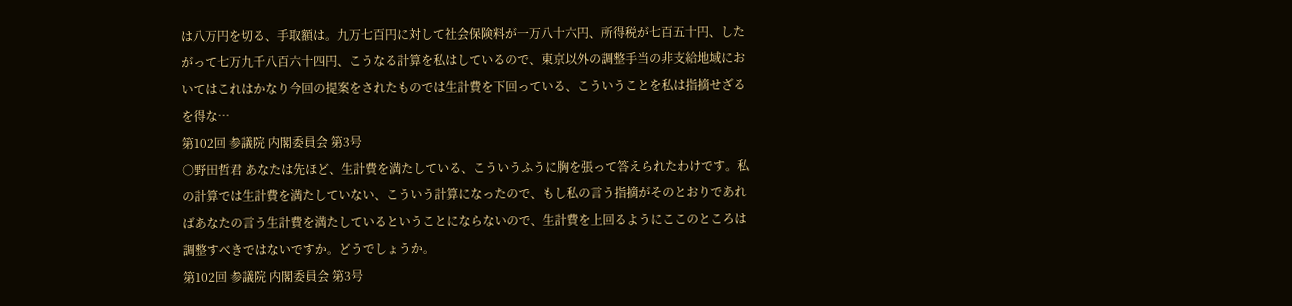は八万円を切る、手取額は。九万七百円に対して社会保険料が一万八十六円、所得税が七百五十円、したがって七万九千八百六十四円、こうなる計算を私はしているので、東京以外の調整手当の非支給地域においてはこれはかなり今回の提案をされたものでは生計費を下回っている、こういうことを私は指摘せざるを得な…
第102回 参議院 内閣委員会 第3号
○野田哲君 あなたは先ほど、生計費を満たしている、こういうふうに胸を張って答えられたわけです。私の計算では生計費を満たしていない、こういう計算になったので、もし私の言う指摘がそのとおりであればあなたの言う生計費を満たしているということにならないので、生計費を上回るようにここのところは調整すべきではないですか。どうでしょうか。
第102回 参議院 内閣委員会 第3号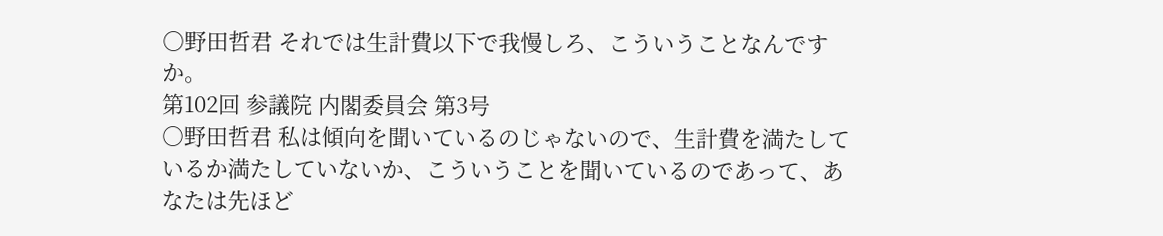○野田哲君 それでは生計費以下で我慢しろ、こういうことなんですか。
第102回 参議院 内閣委員会 第3号
○野田哲君 私は傾向を聞いているのじゃないので、生計費を満たしているか満たしていないか、こういうことを聞いているのであって、あなたは先ほど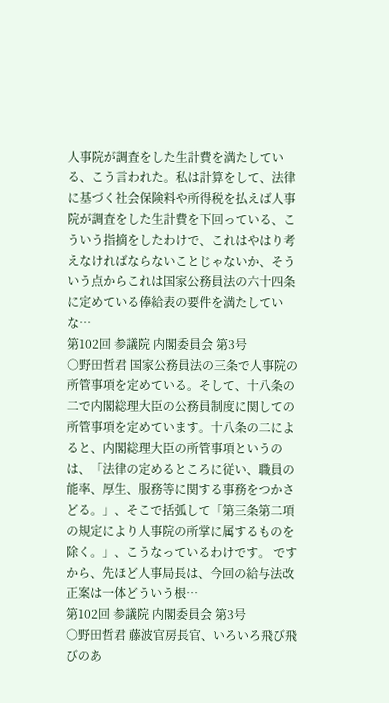人事院が調査をした生計費を満たしている、こう言われた。私は計算をして、法律に基づく社会保険料や所得税を払えば人事院が調査をした生計費を下回っている、こういう指摘をしたわけで、これはやはり考えなければならないことじゃないか、そういう点からこれは国家公務員法の六十四条に定めている俸給表の要件を満たしていな…
第102回 参議院 内閣委員会 第3号
○野田哲君 国家公務員法の三条で人事院の所管事項を定めている。そして、十八条の二で内閣総理大臣の公務員制度に関しての所管事項を定めています。十八条の二によると、内閣総理大臣の所管事項というのは、「法律の定めるところに従い、職員の能率、厚生、服務等に関する事務をつかさどる。」、そこで括弧して「第三条第二項の規定により人事院の所掌に属するものを除く。」、こうなっているわけです。 ですから、先ほど人事局長は、今回の給与法改正案は一体どういう根…
第102回 参議院 内閣委員会 第3号
○野田哲君 藤波官房長官、いろいろ飛び飛びのあ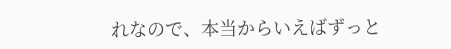れなので、本当からいえばずっと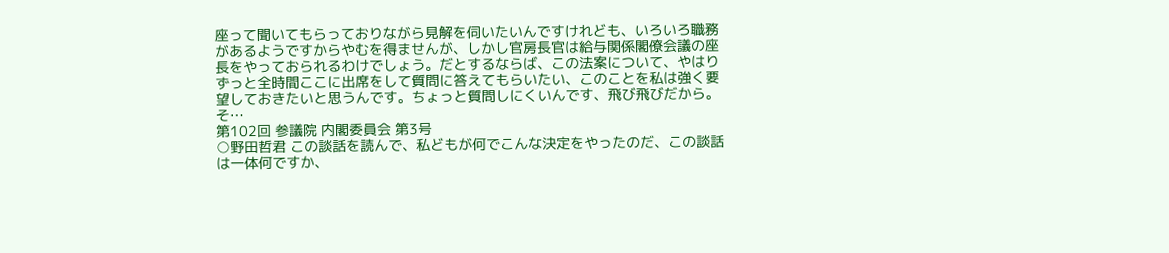座って聞いてもらっておりながら見解を伺いたいんですけれども、いろいろ職務があるようですからやむを得ませんが、しかし官房長官は給与関係閣僚会議の座長をやっておられるわけでしょう。だとするならば、この法案について、やはりずっと全時間ここに出席をして質問に答えてもらいたい、このことを私は強く要望しておきたいと思うんです。ちょっと質問しにくいんです、飛び飛びだから。 そ…
第102回 参議院 内閣委員会 第3号
○野田哲君 この談話を読んで、私どもが何でこんな決定をやったのだ、この談話は一体何ですか、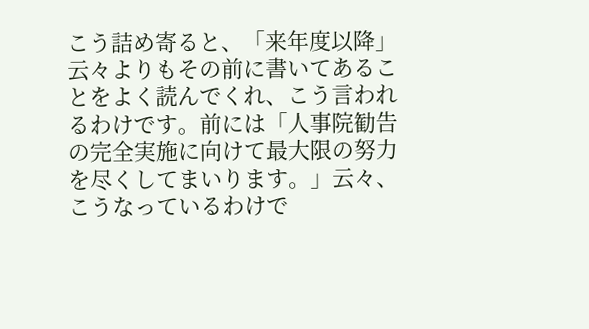こう詰め寄ると、「来年度以降」云々よりもその前に書いてあることをよく読んでくれ、こう言われるわけです。前には「人事院勧告の完全実施に向けて最大限の努力を尽くしてまいります。」云々、こうなっているわけで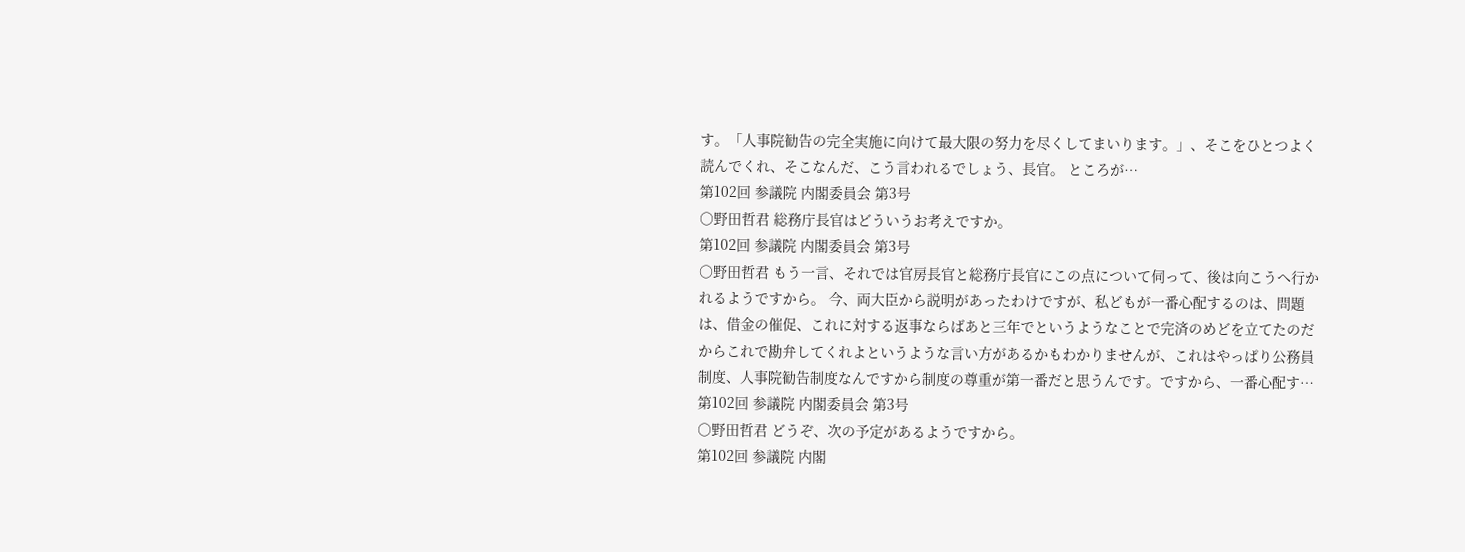す。「人事院勧告の完全実施に向けて最大限の努力を尽くしてまいります。」、そこをひとつよく読んでくれ、そこなんだ、こう言われるでしょう、長官。 ところが…
第102回 参議院 内閣委員会 第3号
○野田哲君 総務庁長官はどういうお考えですか。
第102回 参議院 内閣委員会 第3号
○野田哲君 もう一言、それでは官房長官と総務庁長官にこの点について伺って、後は向こうへ行かれるようですから。 今、両大臣から説明があったわけですが、私どもが一番心配するのは、問題は、借金の催促、これに対する返事ならばあと三年でというようなことで完済のめどを立てたのだからこれで勘弁してくれよというような言い方があるかもわかりませんが、これはやっぱり公務員制度、人事院勧告制度なんですから制度の尊重が第一番だと思うんです。ですから、一番心配す…
第102回 参議院 内閣委員会 第3号
○野田哲君 どうぞ、次の予定があるようですから。
第102回 参議院 内閣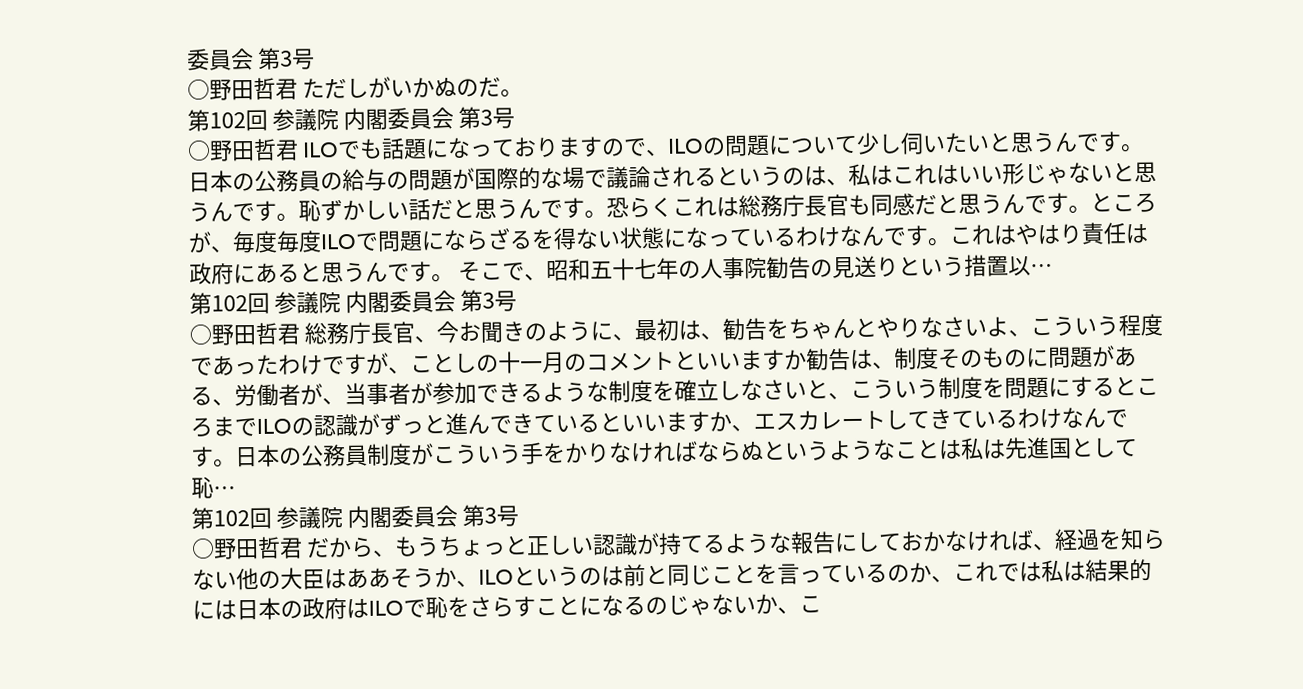委員会 第3号
○野田哲君 ただしがいかぬのだ。
第102回 参議院 内閣委員会 第3号
○野田哲君 ILOでも話題になっておりますので、ILOの問題について少し伺いたいと思うんです。 日本の公務員の給与の問題が国際的な場で議論されるというのは、私はこれはいい形じゃないと思うんです。恥ずかしい話だと思うんです。恐らくこれは総務庁長官も同感だと思うんです。ところが、毎度毎度ILOで問題にならざるを得ない状態になっているわけなんです。これはやはり責任は政府にあると思うんです。 そこで、昭和五十七年の人事院勧告の見送りという措置以…
第102回 参議院 内閣委員会 第3号
○野田哲君 総務庁長官、今お聞きのように、最初は、勧告をちゃんとやりなさいよ、こういう程度であったわけですが、ことしの十一月のコメントといいますか勧告は、制度そのものに問題がある、労働者が、当事者が参加できるような制度を確立しなさいと、こういう制度を問題にするところまでILOの認識がずっと進んできているといいますか、エスカレートしてきているわけなんです。日本の公務員制度がこういう手をかりなければならぬというようなことは私は先進国として恥…
第102回 参議院 内閣委員会 第3号
○野田哲君 だから、もうちょっと正しい認識が持てるような報告にしておかなければ、経過を知らない他の大臣はああそうか、ILOというのは前と同じことを言っているのか、これでは私は結果的には日本の政府はILOで恥をさらすことになるのじゃないか、こ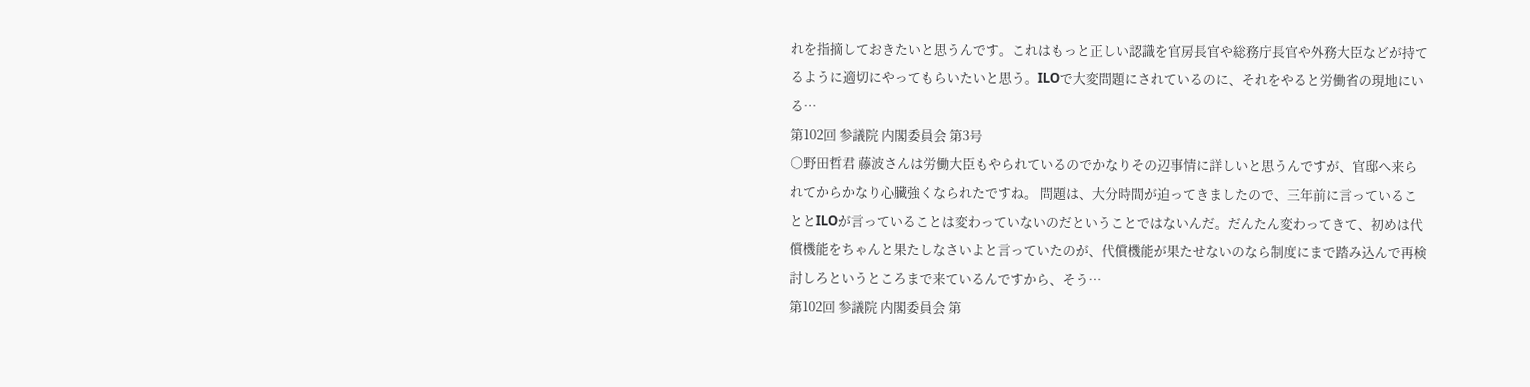れを指摘しておきたいと思うんです。これはもっと正しい認識を官房長官や総務庁長官や外務大臣などが持てるように適切にやってもらいたいと思う。ILOで大変問題にされているのに、それをやると労働省の現地にいる…
第102回 参議院 内閣委員会 第3号
○野田哲君 藤波さんは労働大臣もやられているのでかなりその辺事情に詳しいと思うんですが、官邸へ来られてからかなり心臓強くなられたですね。 問題は、大分時間が迫ってきましたので、三年前に言っていることとILOが言っていることは変わっていないのだということではないんだ。だんたん変わってきて、初めは代償機能をちゃんと果たしなさいよと言っていたのが、代償機能が果たせないのなら制度にまで踏み込んで再検討しろというところまで来ているんですから、そう…
第102回 参議院 内閣委員会 第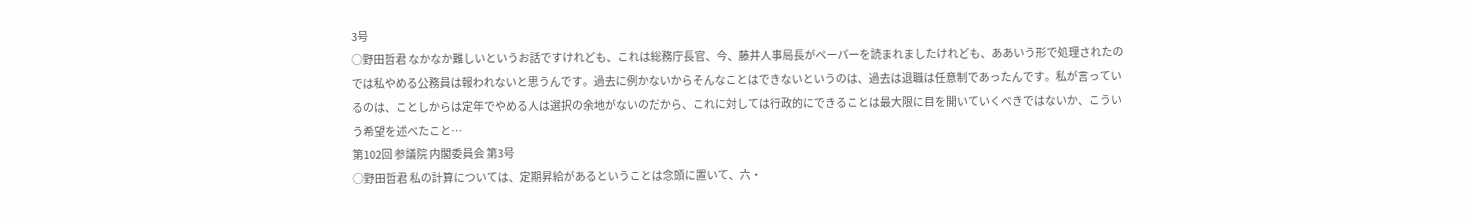3号
○野田哲君 なかなか難しいというお話ですけれども、これは総務庁長官、今、藤井人事局長がペーパーを読まれましたけれども、ああいう形で処理されたのでは私やめる公務員は報われないと思うんです。過去に例かないからそんなことはできないというのは、過去は退職は任意制であったんです。私が言っているのは、ことしからは定年でやめる人は選択の余地がないのだから、これに対しては行政的にできることは最大限に目を開いていくべきではないか、こういう希望を述べたこと…
第102回 参議院 内閣委員会 第3号
○野田哲君 私の計算については、定期昇給があるということは念頭に置いて、六・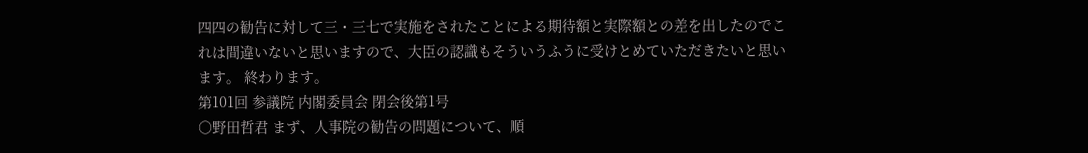四四の勧告に対して三・三七で実施をされたことによる期待額と実際額との差を出したのでこれは間違いないと思いますので、大臣の認識もそういうふうに受けとめていただきたいと思います。 終わります。
第101回 参議院 内閣委員会 閉会後第1号
○野田哲君 まず、人事院の勧告の問題について、順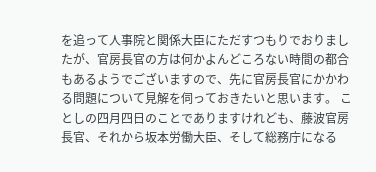を追って人事院と関係大臣にただすつもりでおりましたが、官房長官の方は何かよんどころない時間の都合もあるようでございますので、先に官房長官にかかわる問題について見解を伺っておきたいと思います。 ことしの四月四日のことでありますけれども、藤波官房長官、それから坂本労働大臣、そして総務庁になる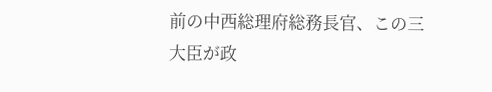前の中西総理府総務長官、この三大臣が政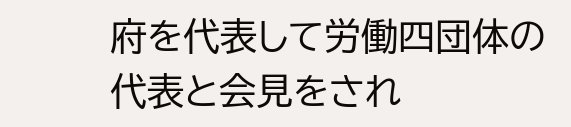府を代表して労働四団体の代表と会見をされ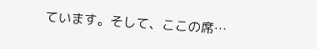ています。そして、ここの席…